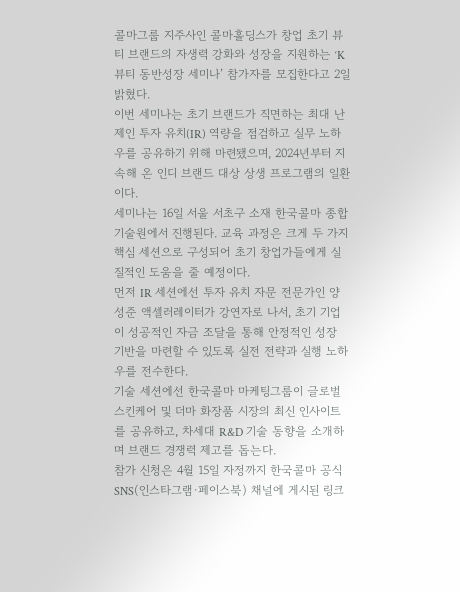콜마그룹 지주사인 콜마홀딩스가 창업 초기 뷰티 브랜드의 자생력 강화와 성장을 지원하는 ‘K뷰티 동반성장 세미나’ 참가자를 모집한다고 2일 밝혔다.
이번 세미나는 초기 브랜드가 직면하는 최대 난제인 투자 유치(IR) 역량을 점검하고 실무 노하우를 공유하기 위해 마련됐으며, 2024년부터 지속해 온 인디 브랜드 대상 상생 프로그램의 일환이다.
세미나는 16일 서울 서초구 소재 한국콜마 종합기술원에서 진행된다. 교육 과정은 크게 두 가지 핵심 세션으로 구성되어 초기 창업가들에게 실질적인 도움을 줄 예정이다.
먼저 IR 세션에선 투자 유치 자문 전문가인 양성준 액셀러레이터가 강연자로 나서, 초기 기업이 성공적인 자금 조달을 통해 안정적인 성장 기반을 마련할 수 있도록 실전 전략과 실행 노하우를 전수한다.
기술 세션에선 한국콜마 마케팅그룹이 글로벌 스킨케어 및 더마 화장품 시장의 최신 인사이트를 공유하고, 차세대 R&D 기술 동향을 소개하며 브랜드 경쟁력 제고를 돕는다.
참가 신청은 4월 15일 자정까지 한국콜마 공식 SNS(인스타그램·페이스북) 채널에 게시된 링크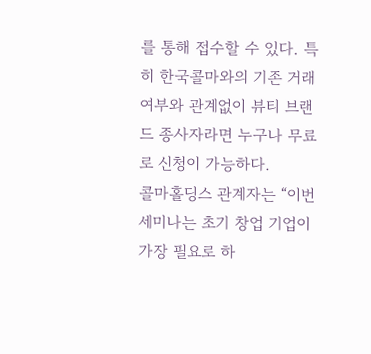를 통해 접수할 수 있다. 특히 한국콜마와의 기존 거래 여부와 관계없이 뷰티 브랜드 종사자라면 누구나 무료로 신청이 가능하다.
콜마홀딩스 관계자는 “이번 세미나는 초기 창업 기업이 가장 필요로 하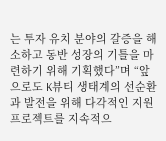는 투자 유치 분야의 갈증을 해소하고 동반 성장의 기틀을 마련하기 위해 기획했다”며 “앞으로도 K뷰티 생태계의 선순환과 발전을 위해 다각적인 지원 프로젝트를 지속적으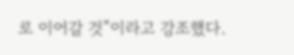로 이어갈 것”이라고 강조했다.